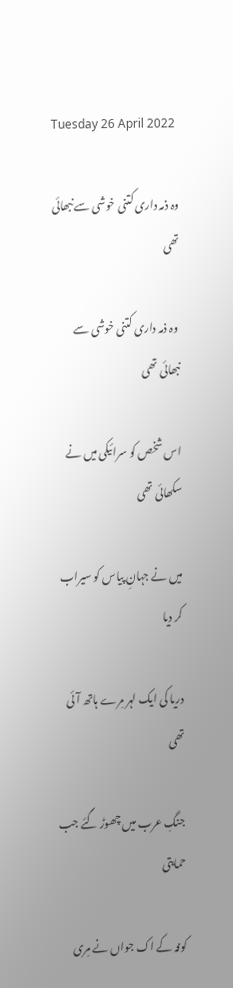Tuesday 26 April 2022

وہ ذمہ داری کتنی خوشی سے نبھائی تھی

 وہ ذمہ داری کتنی خوشی سے نبھائی تھی

اس شخص کو سرائیکی میں نے سکھائی تھی

میں نے جہانِ پیاس کو سیراب کر دیا

دریا کی ایک لہر مِرے ہاتھ آئی تھی

جنگِ عرب میں چھوڑ گئے جب حمایتی

کوفہ کے اک جواں نے مِری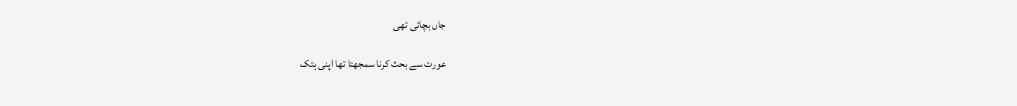جاں بچائی تھی

عورت سے بحث کرنا سمجھتا تھا اپنی ہتک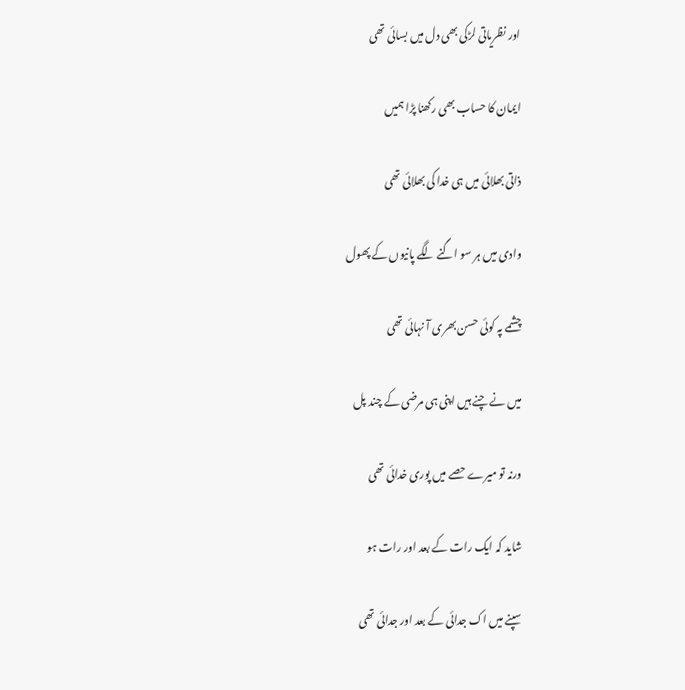اور نظریاتی لڑکی بھی دل میں بسائی تھی

ایمان کا حساب بھی رکھنا پڑا ہمیں

ذاتی بھلائی میں ہی خدا کی بھلائی تھی

وادی میں ہر سو اگنے لگے پانیوں کے پھول

چشمے پہ کوئی حسن بھری آ نہائی تھی

میں نے چنے ہیں اپنی ہی مرضی کے چند پل

ورنہ تو میرے حصے میں پوری خدائی تھی

شاید کہ ایک رات کے بعد اور رات ہو

سپنے میں اک جدائی کے بعد اور جدائی تھی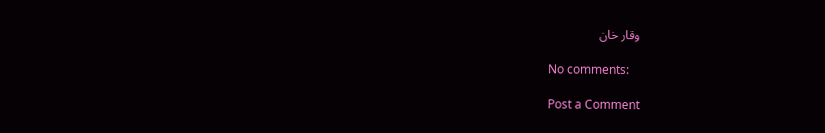وقار خان

No comments:

Post a Comment